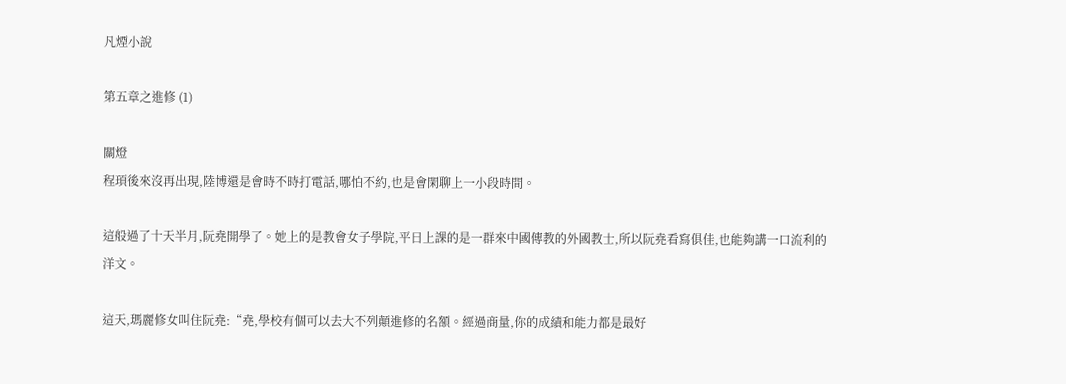凡煙小說

第五章之進修 (1)

關燈
程頊後來沒再出現,陸博還是會時不時打電話,哪怕不約,也是會閑聊上一小段時間。

這般過了十天半月,阮堯開學了。她上的是教會女子學院,平日上課的是一群來中國傳教的外國教士,所以阮堯看寫俱佳,也能夠講一口流利的洋文。

這天,瑪麗修女叫住阮堯:“堯,學校有個可以去大不列顛進修的名額。經過商量,你的成績和能力都是最好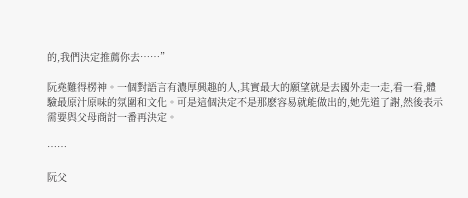的,我們決定推薦你去……”

阮堯難得楞神。一個對語言有濃厚興趣的人,其實最大的願望就是去國外走一走,看一看,體驗最原汁原味的氛圍和文化。可是這個決定不是那麽容易就能做出的,她先道了謝,然後表示需要與父母商討一番再決定。

……

阮父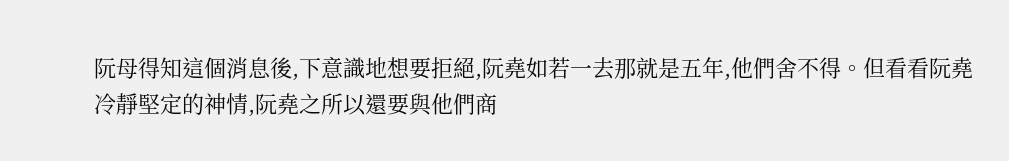阮母得知這個消息後,下意識地想要拒絕,阮堯如若一去那就是五年,他們舍不得。但看看阮堯冷靜堅定的神情,阮堯之所以還要與他們商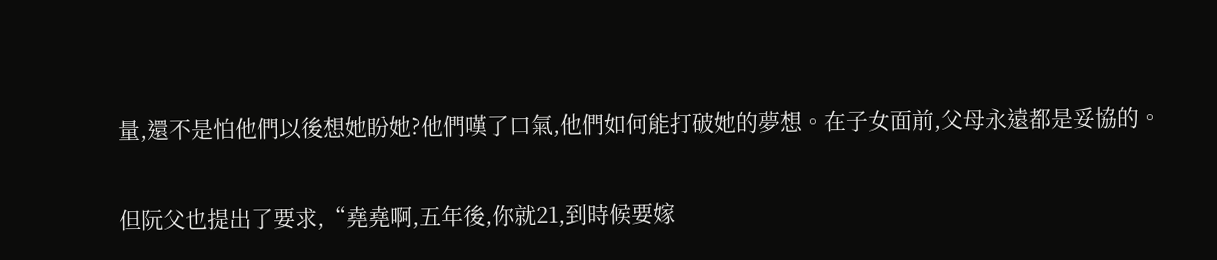量,還不是怕他們以後想她盼她?他們嘆了口氣,他們如何能打破她的夢想。在子女面前,父母永遠都是妥協的。

但阮父也提出了要求,“堯堯啊,五年後,你就21,到時候要嫁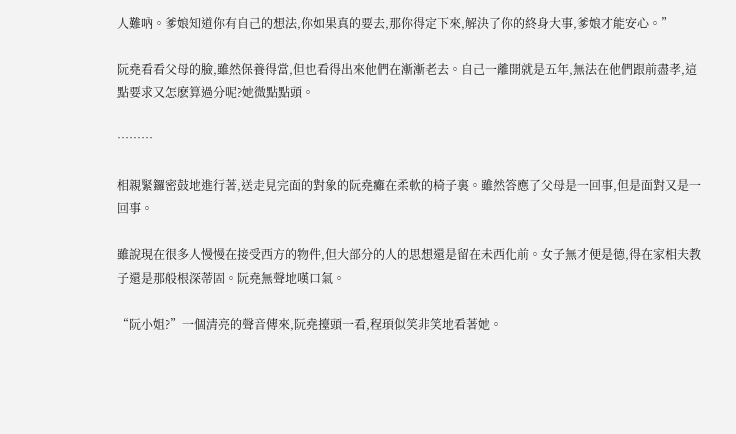人難吶。爹娘知道你有自己的想法,你如果真的要去,那你得定下來,解決了你的終身大事,爹娘才能安心。”

阮堯看看父母的臉,雖然保養得當,但也看得出來他們在漸漸老去。自己一離開就是五年,無法在他們跟前盡孝,這點要求又怎麽算過分呢?她微點點頭。

………

相親緊鑼密鼓地進行著,送走見完面的對象的阮堯癱在柔軟的椅子裏。雖然答應了父母是一回事,但是面對又是一回事。

雖說現在很多人慢慢在接受西方的物件,但大部分的人的思想還是留在未西化前。女子無才便是德,得在家相夫教子還是那般根深蒂固。阮堯無聲地嘆口氣。

“阮小姐?”一個清亮的聲音傳來,阮堯擡頭一看,程頊似笑非笑地看著她。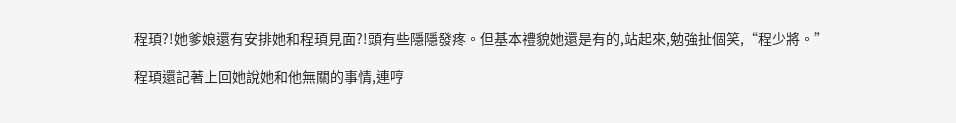程頊?!她爹娘還有安排她和程頊見面?!頭有些隱隱發疼。但基本禮貌她還是有的,站起來,勉強扯個笑,“程少將。”

程頊還記著上回她說她和他無關的事情,連哼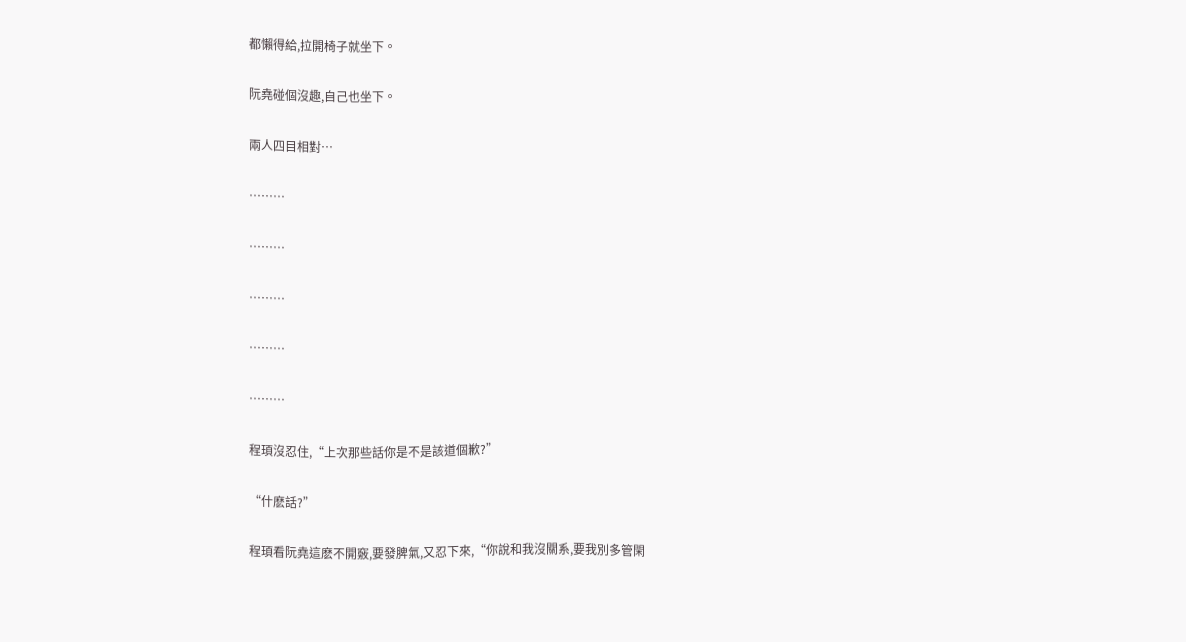都懶得給,拉開椅子就坐下。

阮堯碰個沒趣,自己也坐下。

兩人四目相對…

………

………

………

………

………

程頊沒忍住,“上次那些話你是不是該道個歉?”

“什麽話?”

程頊看阮堯這麽不開竅,要發脾氣,又忍下來,“你說和我沒關系,要我別多管閑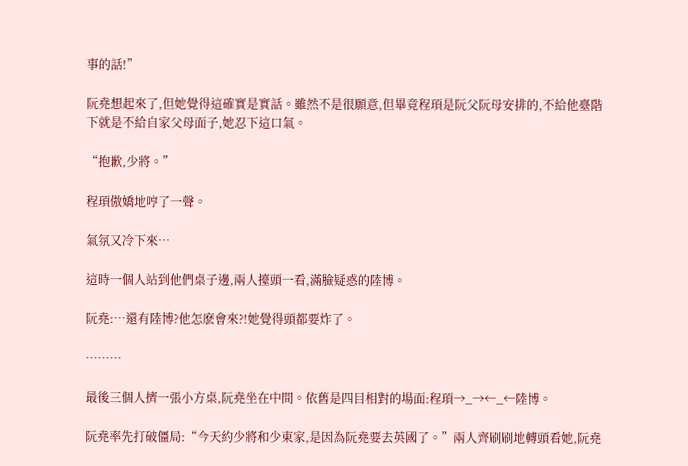事的話!”

阮堯想起來了,但她覺得這確實是實話。雖然不是很願意,但畢竟程頊是阮父阮母安排的,不給他臺階下就是不給自家父母面子,她忍下這口氣。

“抱歉,少將。”

程頊傲嬌地哼了一聲。

氣氛又冷下來…

這時一個人站到他們桌子邊,兩人擡頭一看,滿臉疑惑的陸博。

阮堯:…還有陸博?他怎麽會來?!她覺得頭都要炸了。

………

最後三個人擠一張小方桌,阮堯坐在中間。依舊是四目相對的場面:程頊→_→←_←陸博。

阮堯率先打破僵局:“今天約少將和少東家,是因為阮堯要去英國了。”兩人齊刷刷地轉頭看她,阮堯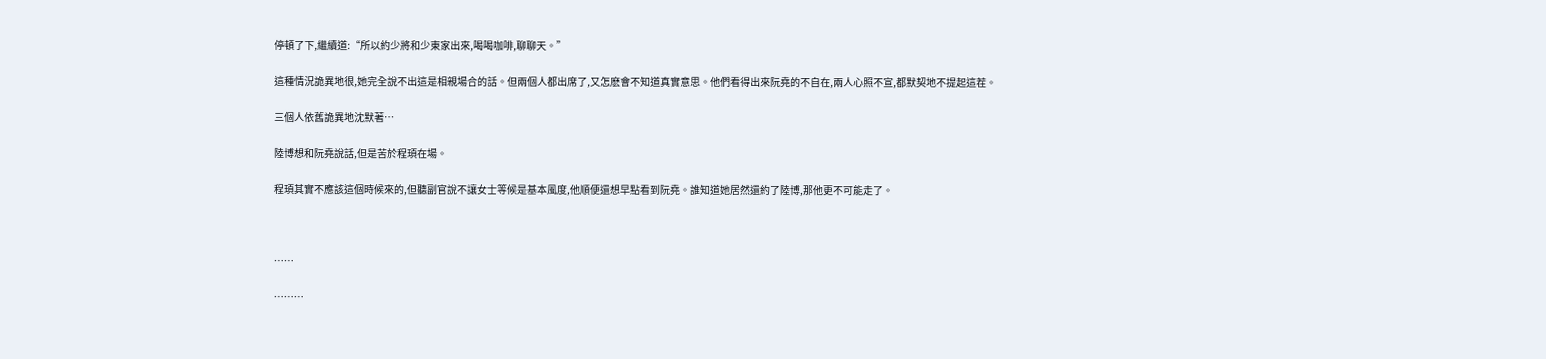停頓了下,繼續道:“所以約少將和少東家出來,喝喝咖啡,聊聊天。”

這種情況詭異地很,她完全說不出這是相親場合的話。但兩個人都出席了,又怎麽會不知道真實意思。他們看得出來阮堯的不自在,兩人心照不宣,都默契地不提起這茬。

三個人依舊詭異地沈默著…

陸博想和阮堯說話,但是苦於程頊在場。

程頊其實不應該這個時候來的,但聽副官說不讓女士等候是基本風度,他順便還想早點看到阮堯。誰知道她居然還約了陸博,那他更不可能走了。



……

………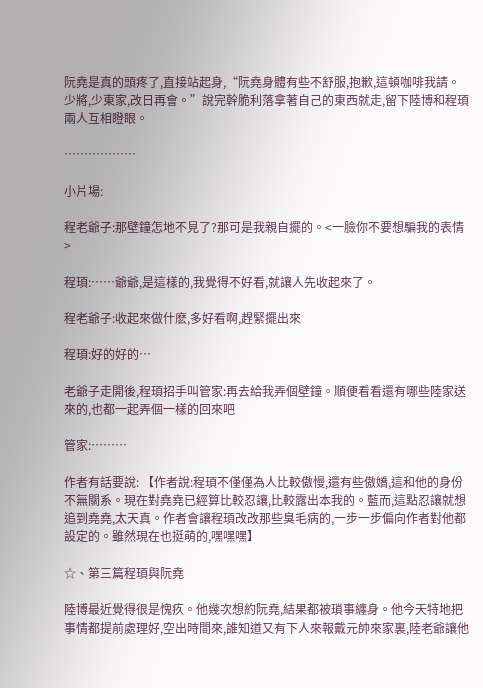阮堯是真的頭疼了,直接站起身,“阮堯身體有些不舒服,抱歉,這頓咖啡我請。少將,少東家,改日再會。”說完幹脆利落拿著自己的東西就走,留下陸博和程頊兩人互相瞪眼。

………………

小片場:

程老爺子:那壁鐘怎地不見了?那可是我親自擺的。<一臉你不要想騙我的表情>

程頊:……爺爺,是這樣的,我覺得不好看,就讓人先收起來了。

程老爺子:收起來做什麽,多好看啊,趕緊擺出來

程頊:好的好的…

老爺子走開後,程頊招手叫管家:再去給我弄個壁鐘。順便看看還有哪些陸家送來的,也都一起弄個一樣的回來吧

管家:………

作者有話要說: 【作者說:程頊不僅僅為人比較傲慢,還有些傲嬌,這和他的身份不無關系。現在對堯堯已經算比較忍讓,比較露出本我的。藍而,這點忍讓就想追到堯堯,太天真。作者會讓程頊改改那些臭毛病的,一步一步偏向作者對他都設定的。雖然現在也挺萌的,嘿嘿嘿】

☆、第三篇程頊與阮堯

陸博最近覺得很是愧疚。他幾次想約阮堯,結果都被瑣事纏身。他今天特地把事情都提前處理好,空出時間來,誰知道又有下人來報戴元帥來家裏,陸老爺讓他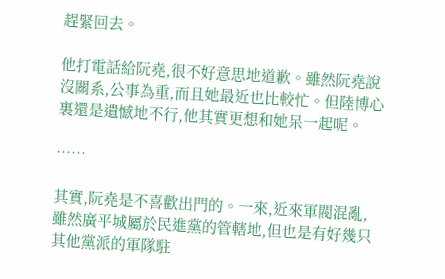趕緊回去。

他打電話給阮堯,很不好意思地道歉。雖然阮堯說沒關系,公事為重,而且她最近也比較忙。但陸博心裏還是遺憾地不行,他其實更想和她呆一起呢。

……

其實,阮堯是不喜歡出門的。一來,近來軍閥混亂,雖然廣平城屬於民進黨的管轄地,但也是有好幾只其他黨派的軍隊駐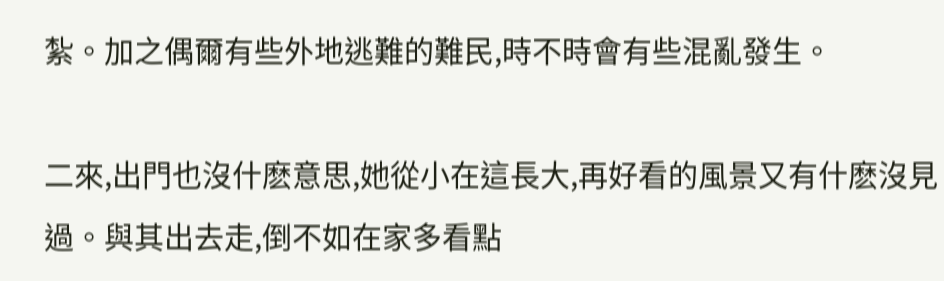紮。加之偶爾有些外地逃難的難民,時不時會有些混亂發生。

二來,出門也沒什麽意思,她從小在這長大,再好看的風景又有什麽沒見過。與其出去走,倒不如在家多看點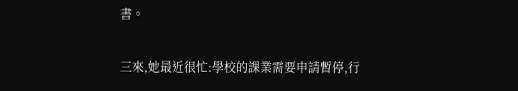書。

三來,她最近很忙:學校的課業需要申請暫停,行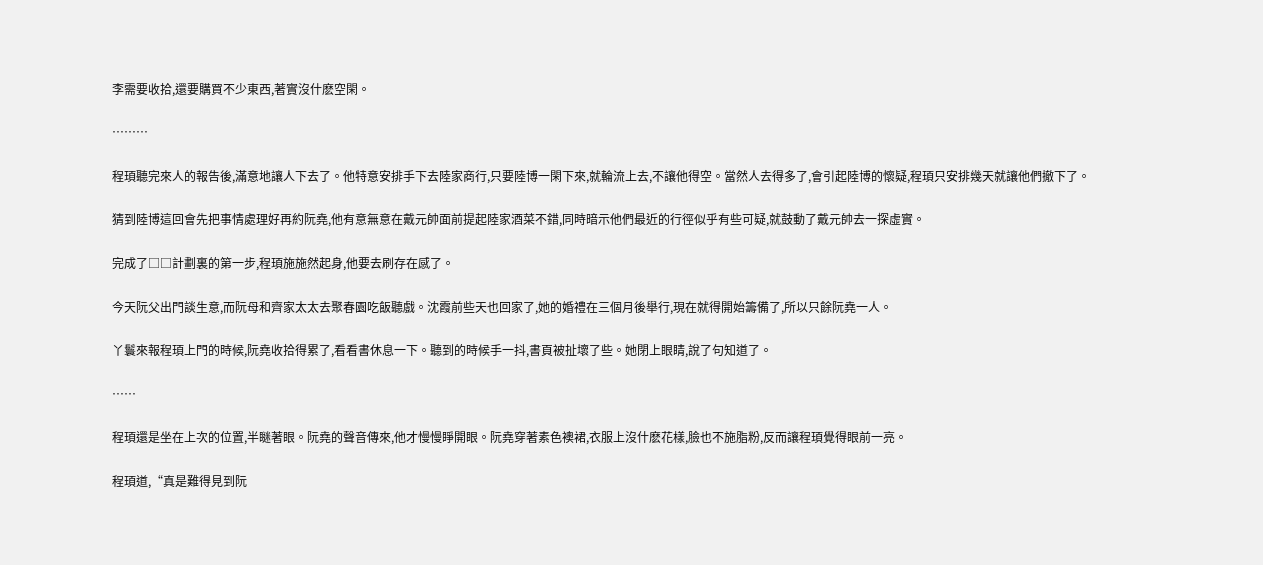李需要收拾,還要購買不少東西,著實沒什麽空閑。

………

程頊聽完來人的報告後,滿意地讓人下去了。他特意安排手下去陸家商行,只要陸博一閑下來,就輪流上去,不讓他得空。當然人去得多了,會引起陸博的懷疑,程頊只安排幾天就讓他們撤下了。

猜到陸博這回會先把事情處理好再約阮堯,他有意無意在戴元帥面前提起陸家酒菜不錯,同時暗示他們最近的行徑似乎有些可疑,就鼓動了戴元帥去一探虛實。

完成了□□計劃裏的第一步,程頊施施然起身,他要去刷存在感了。

今天阮父出門談生意,而阮母和齊家太太去聚春園吃飯聽戲。沈霞前些天也回家了,她的婚禮在三個月後舉行,現在就得開始籌備了,所以只餘阮堯一人。

丫鬟來報程頊上門的時候,阮堯收拾得累了,看看書休息一下。聽到的時候手一抖,書頁被扯壞了些。她閉上眼睛,說了句知道了。

……

程頊還是坐在上次的位置,半瞇著眼。阮堯的聲音傳來,他才慢慢睜開眼。阮堯穿著素色襖裙,衣服上沒什麽花樣,臉也不施脂粉,反而讓程頊覺得眼前一亮。

程頊道,“真是難得見到阮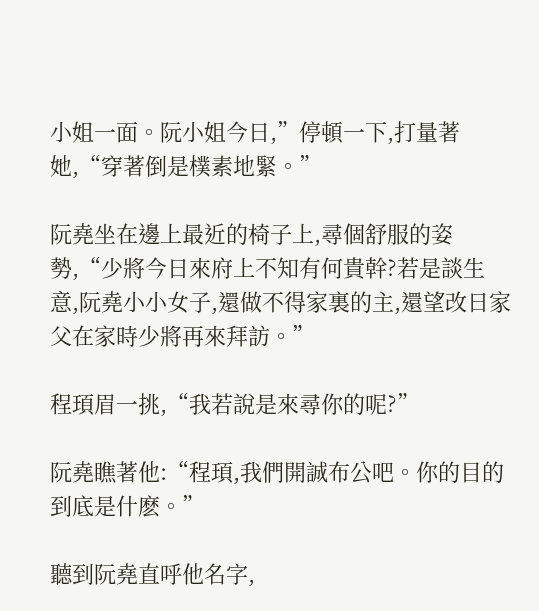小姐一面。阮小姐今日,”停頓一下,打量著她,“穿著倒是樸素地緊。”

阮堯坐在邊上最近的椅子上,尋個舒服的姿勢,“少將今日來府上不知有何貴幹?若是談生意,阮堯小小女子,還做不得家裏的主,還望改日家父在家時少將再來拜訪。”

程頊眉一挑,“我若說是來尋你的呢?”

阮堯瞧著他:“程頊,我們開誠布公吧。你的目的到底是什麽。”

聽到阮堯直呼他名字,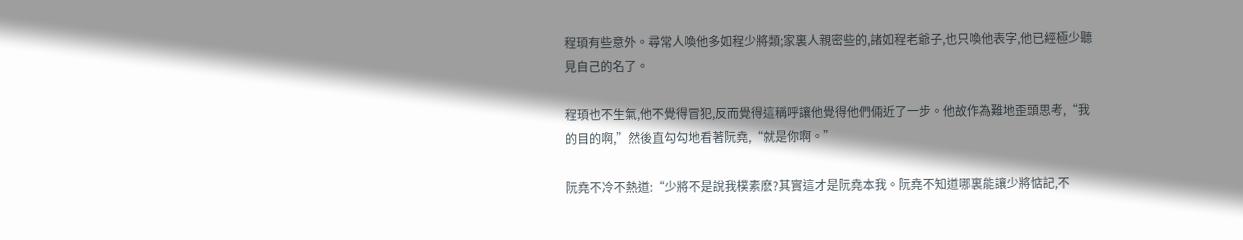程頊有些意外。尋常人喚他多如程少將類;家裏人親密些的,諸如程老爺子,也只喚他表字,他已經極少聽見自己的名了。

程頊也不生氣,他不覺得冒犯,反而覺得這稱呼讓他覺得他們倆近了一步。他故作為難地歪頭思考,“我的目的啊,”然後直勾勾地看著阮堯,“就是你啊。”

阮堯不冷不熱道:“少將不是說我樸素麽?其實這才是阮堯本我。阮堯不知道哪裏能讓少將惦記,不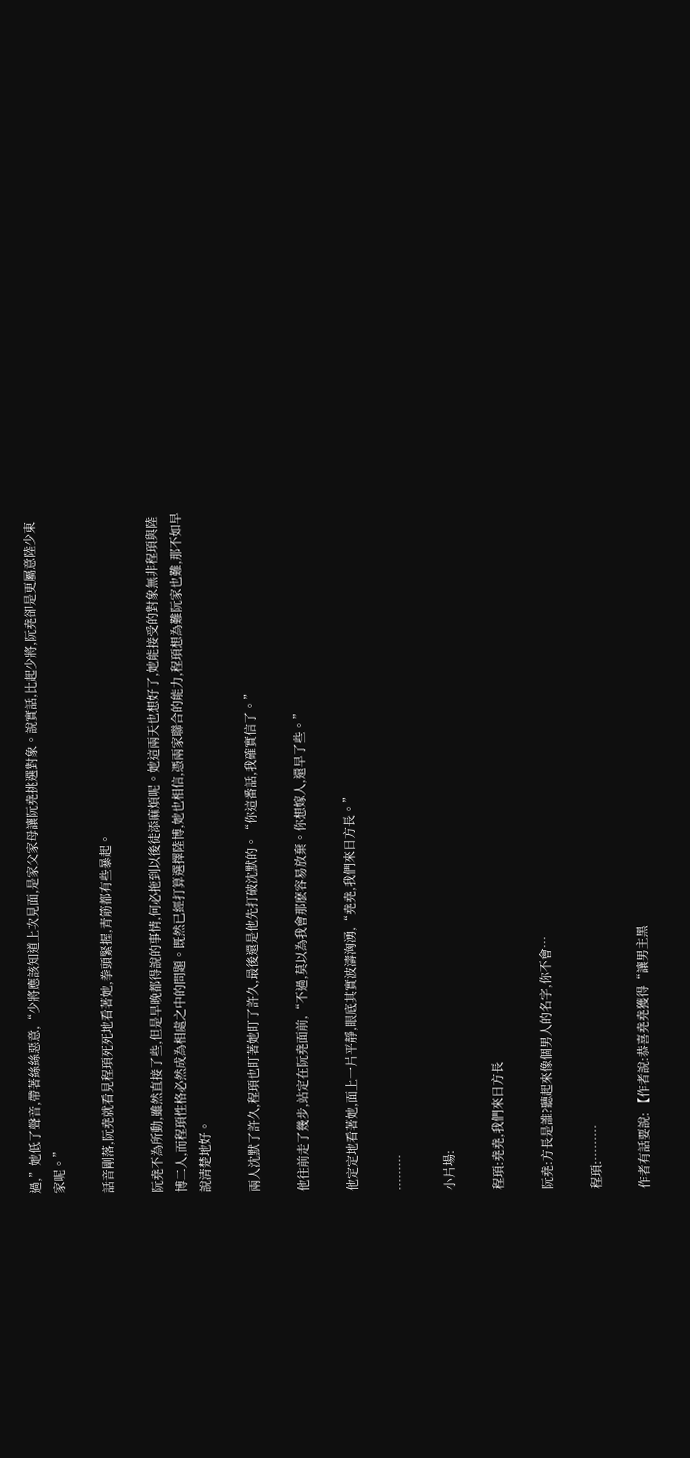過,”她低了聲音,帶著絲絲惡意,“少將應該知道上次見面,是家父家母讓阮堯挑選對象。說實話,比起少將,阮堯卻是更屬意陸少東家呢。”

話音剛落,阮堯就看見程頊死死地看著她,拳頭緊握,青筋都有些暴起。

阮堯不為所動,雖然直接了些,但是早晚都得說的事情,何必拖到以後徒添麻煩呢。她這兩天也想好了,她能接受的對象無非程頊與陸博二人,而程頊性格必然成為相處之中的問題。既然已經打算選擇陸博,她也相信,憑兩家聯合的能力,程頊想為難阮家也難,那不如早說清楚地好。

兩人沈默了許久,程頊也盯著她盯了許久,最後還是他先打破沈默的。“你這番話,我確實信了。”

他往前走了幾步,站定在阮堯面前,“不過,莫以為我會那麽容易放棄。你想嫁人,還早了些。”

他定定地看著她,面上一片平靜,眼底其實波濤洶湧,“堯堯,我們來日方長。”

………

小片場:

程頊:堯堯,我們來日方長

阮堯:方長是誰?聽起來像個男人的名字,你不會…

程頊:………

作者有話要說: 【作者說:恭喜堯堯獲得“讓男主黑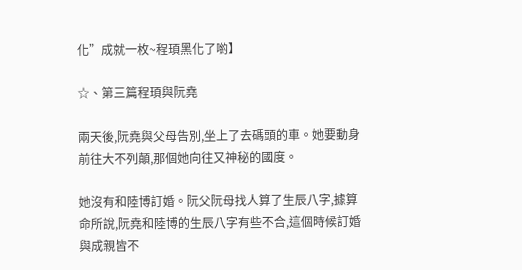化”成就一枚~程頊黑化了喲】

☆、第三篇程頊與阮堯

兩天後,阮堯與父母告別,坐上了去碼頭的車。她要動身前往大不列顛,那個她向往又神秘的國度。

她沒有和陸博訂婚。阮父阮母找人算了生辰八字,據算命所說,阮堯和陸博的生辰八字有些不合,這個時候訂婚與成親皆不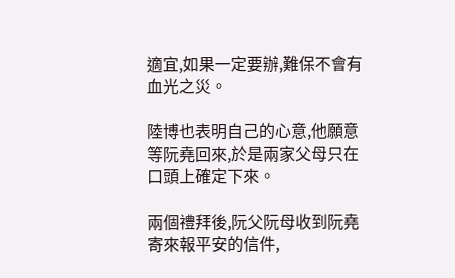適宜,如果一定要辦,難保不會有血光之災。

陸博也表明自己的心意,他願意等阮堯回來,於是兩家父母只在口頭上確定下來。

兩個禮拜後,阮父阮母收到阮堯寄來報平安的信件,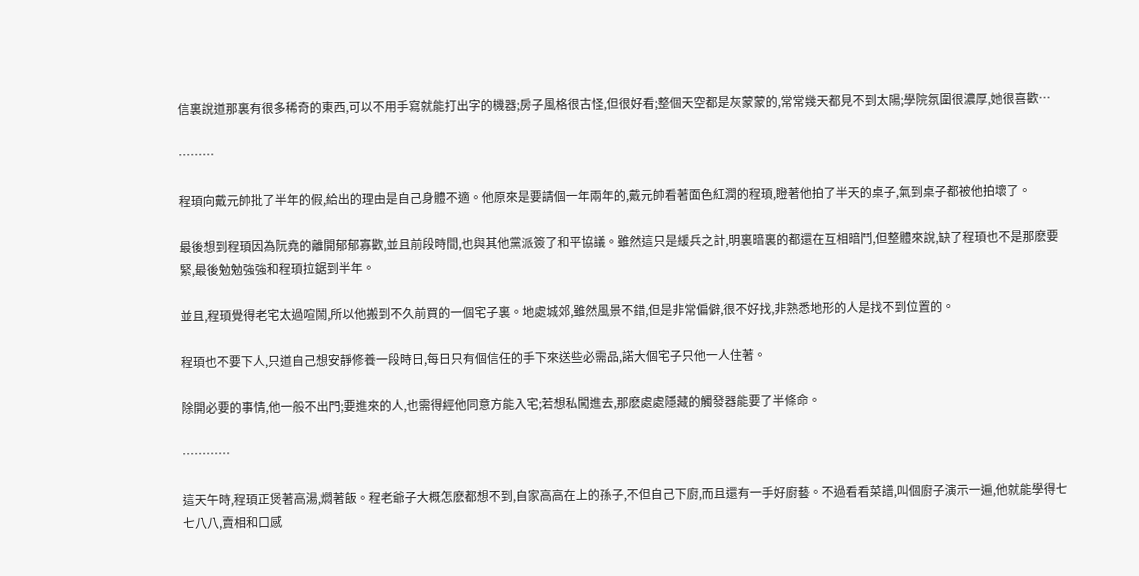信裏說道那裏有很多稀奇的東西,可以不用手寫就能打出字的機器;房子風格很古怪,但很好看;整個天空都是灰蒙蒙的,常常幾天都見不到太陽;學院氛圍很濃厚,她很喜歡…

………

程頊向戴元帥批了半年的假,給出的理由是自己身體不適。他原來是要請個一年兩年的,戴元帥看著面色紅潤的程頊,瞪著他拍了半天的桌子,氣到桌子都被他拍壞了。

最後想到程頊因為阮堯的離開郁郁寡歡,並且前段時間,也與其他黨派簽了和平協議。雖然這只是緩兵之計,明裏暗裏的都還在互相暗鬥,但整體來說,缺了程頊也不是那麽要緊,最後勉勉強強和程頊拉鋸到半年。

並且,程頊覺得老宅太過喧鬧,所以他搬到不久前買的一個宅子裏。地處城郊,雖然風景不錯,但是非常偏僻,很不好找,非熟悉地形的人是找不到位置的。

程頊也不要下人,只道自己想安靜修養一段時日,每日只有個信任的手下來送些必需品,諾大個宅子只他一人住著。

除開必要的事情,他一般不出門;要進來的人,也需得經他同意方能入宅;若想私闖進去,那麽處處隱藏的觸發器能要了半條命。

…………

這天午時,程頊正煲著高湯,燜著飯。程老爺子大概怎麽都想不到,自家高高在上的孫子,不但自己下廚,而且還有一手好廚藝。不過看看菜譜,叫個廚子演示一遍,他就能學得七七八八,賣相和口感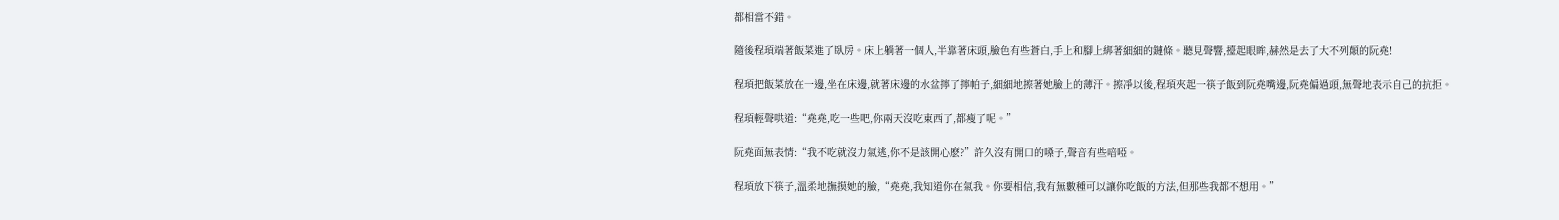都相當不錯。

隨後程頊端著飯菜進了臥房。床上躺著一個人,半靠著床頭,臉色有些蒼白,手上和腳上綁著細細的鏈條。聽見聲響,擡起眼眸,赫然是去了大不列顛的阮堯!

程頊把飯菜放在一邊,坐在床邊,就著床邊的水盆擰了擰帕子,細細地擦著她臉上的薄汗。擦凈以後,程頊夾起一筷子飯到阮堯嘴邊,阮堯偏過頭,無聲地表示自己的抗拒。

程頊輕聲哄道:“堯堯,吃一些吧,你兩天沒吃東西了,都瘦了呢。”

阮堯面無表情:“我不吃就沒力氣逃,你不是該開心麽?”許久沒有開口的嗓子,聲音有些喑啞。

程頊放下筷子,溫柔地撫摸她的臉,“堯堯,我知道你在氣我。你要相信,我有無數種可以讓你吃飯的方法,但那些我都不想用。”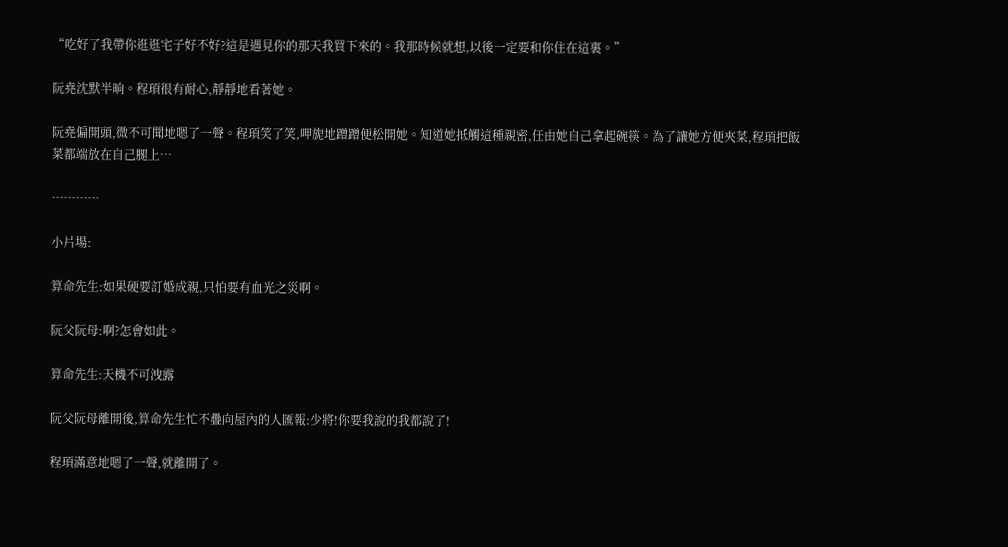“吃好了我帶你逛逛宅子好不好?這是遇見你的那天我買下來的。我那時候就想,以後一定要和你住在這裏。”

阮堯沈默半晌。程頊很有耐心,靜靜地看著她。

阮堯偏開頭,微不可聞地嗯了一聲。程頊笑了笑,呷旎地蹭蹭便松開她。知道她抵觸這種親密,任由她自己拿起碗筷。為了讓她方便夾菜,程頊把飯菜都端放在自己腿上…

…………

小片場:

算命先生:如果硬要訂婚成親,只怕要有血光之災啊。

阮父阮母:啊?怎會如此。

算命先生:天機不可洩露

阮父阮母離開後,算命先生忙不疊向屋內的人匯報:少將!你要我說的我都說了!

程頊滿意地嗯了一聲,就離開了。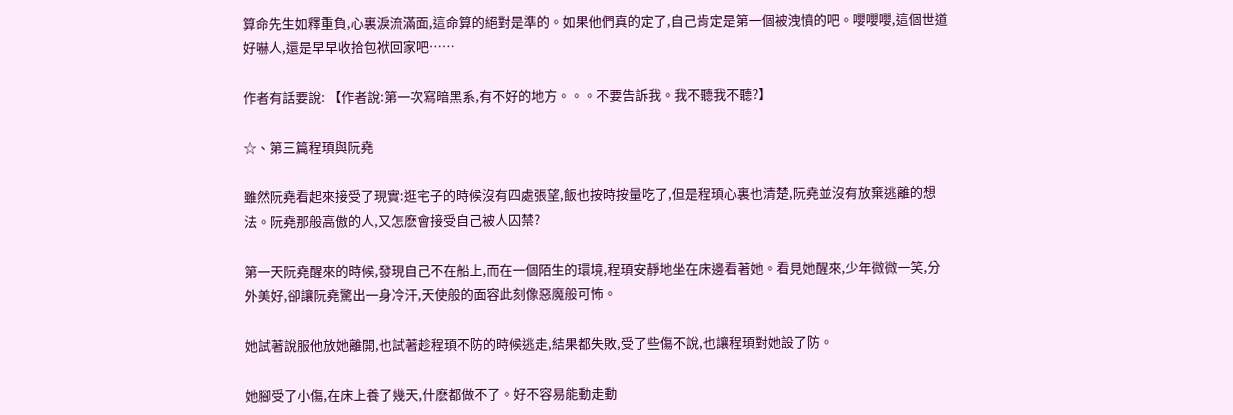算命先生如釋重負,心裏淚流滿面,這命算的絕對是準的。如果他們真的定了,自己肯定是第一個被洩憤的吧。嚶嚶嚶,這個世道好嚇人,還是早早收拾包袱回家吧……

作者有話要說: 【作者說:第一次寫暗黑系,有不好的地方。。。不要告訴我。我不聽我不聽?】

☆、第三篇程頊與阮堯

雖然阮堯看起來接受了現實:逛宅子的時候沒有四處張望,飯也按時按量吃了,但是程頊心裏也清楚,阮堯並沒有放棄逃離的想法。阮堯那般高傲的人,又怎麽會接受自己被人囚禁?

第一天阮堯醒來的時候,發現自己不在船上,而在一個陌生的環境,程頊安靜地坐在床邊看著她。看見她醒來,少年微微一笑,分外美好,卻讓阮堯驚出一身冷汗,天使般的面容此刻像惡魔般可怖。

她試著說服他放她離開,也試著趁程頊不防的時候逃走,結果都失敗,受了些傷不說,也讓程頊對她設了防。

她腳受了小傷,在床上養了幾天,什麽都做不了。好不容易能動走動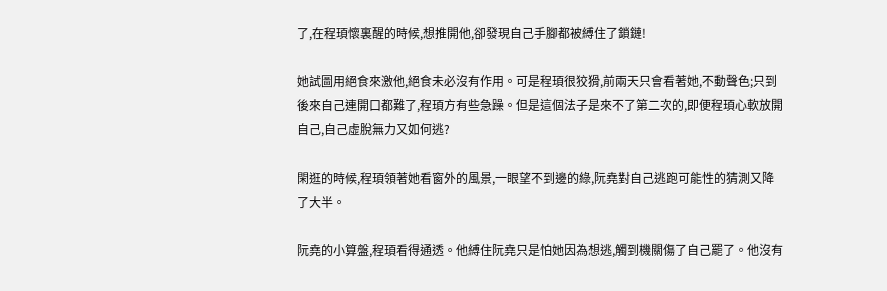了,在程頊懷裏醒的時候,想推開他,卻發現自己手腳都被縛住了鎖鏈!

她試圖用絕食來激他,絕食未必沒有作用。可是程頊很狡猾,前兩天只會看著她,不動聲色;只到後來自己連開口都難了,程頊方有些急躁。但是這個法子是來不了第二次的,即便程頊心軟放開自己,自己虛脫無力又如何逃?

閑逛的時候,程頊領著她看窗外的風景,一眼望不到邊的綠,阮堯對自己逃跑可能性的猜測又降了大半。

阮堯的小算盤,程頊看得通透。他縛住阮堯只是怕她因為想逃,觸到機關傷了自己罷了。他沒有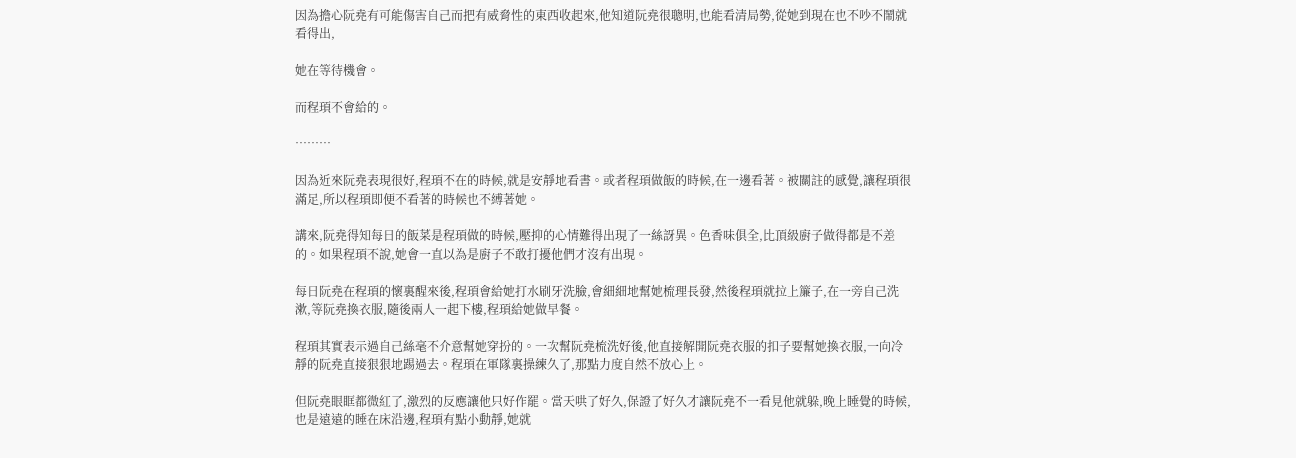因為擔心阮堯有可能傷害自己而把有威脅性的東西收起來,他知道阮堯很聰明,也能看清局勢,從她到現在也不吵不鬧就看得出,

她在等待機會。

而程頊不會給的。

………

因為近來阮堯表現很好,程頊不在的時候,就是安靜地看書。或者程頊做飯的時候,在一邊看著。被關註的感覺,讓程頊很滿足,所以程頊即便不看著的時候也不縛著她。

講來,阮堯得知每日的飯菜是程頊做的時候,壓抑的心情難得出現了一絲訝異。色香味俱全,比頂級廚子做得都是不差的。如果程頊不說,她會一直以為是廚子不敢打擾他們才沒有出現。

每日阮堯在程頊的懷裏醒來後,程頊會給她打水刷牙洗臉,會細細地幫她梳理長發,然後程頊就拉上簾子,在一旁自己洗漱,等阮堯換衣服,隨後兩人一起下樓,程頊給她做早餐。

程頊其實表示過自己絲毫不介意幫她穿扮的。一次幫阮堯梳洗好後,他直接解開阮堯衣服的扣子要幫她換衣服,一向冷靜的阮堯直接狠狠地踢過去。程頊在軍隊裏操練久了,那點力度自然不放心上。

但阮堯眼眶都微紅了,激烈的反應讓他只好作罷。當天哄了好久,保證了好久才讓阮堯不一看見他就躲,晚上睡覺的時候,也是遠遠的睡在床沿邊,程頊有點小動靜,她就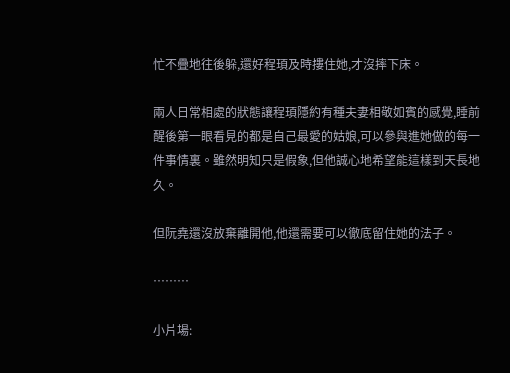忙不疊地往後躲,還好程頊及時摟住她,才沒摔下床。

兩人日常相處的狀態讓程頊隱約有種夫妻相敬如賓的感覺,睡前醒後第一眼看見的都是自己最愛的姑娘,可以參與進她做的每一件事情裏。雖然明知只是假象,但他誠心地希望能這樣到天長地久。

但阮堯還沒放棄離開他,他還需要可以徹底留住她的法子。

………

小片場: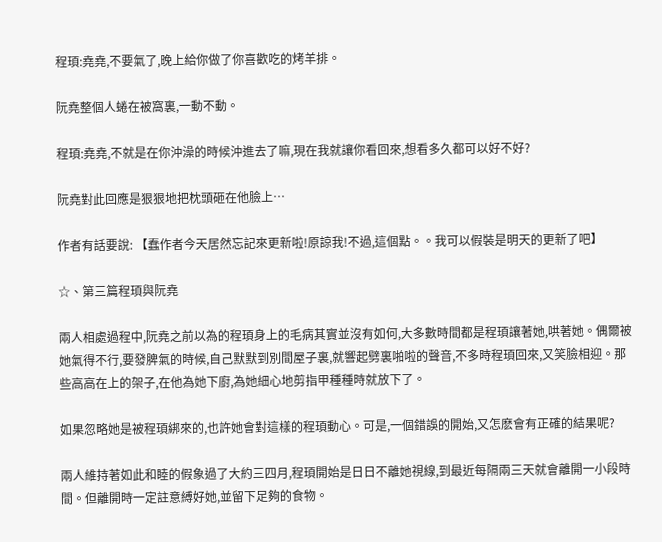程頊:堯堯,不要氣了,晚上給你做了你喜歡吃的烤羊排。

阮堯整個人蜷在被窩裏,一動不動。

程頊:堯堯,不就是在你沖澡的時候沖進去了嘛,現在我就讓你看回來,想看多久都可以好不好?

阮堯對此回應是狠狠地把枕頭砸在他臉上…

作者有話要說: 【蠢作者今天居然忘記來更新啦!原諒我!不過,這個點。。我可以假裝是明天的更新了吧】

☆、第三篇程頊與阮堯

兩人相處過程中,阮堯之前以為的程頊身上的毛病其實並沒有如何,大多數時間都是程頊讓著她,哄著她。偶爾被她氣得不行,要發脾氣的時候,自己默默到別間屋子裏,就響起劈裏啪啦的聲音,不多時程頊回來,又笑臉相迎。那些高高在上的架子,在他為她下廚,為她細心地剪指甲種種時就放下了。

如果忽略她是被程頊綁來的,也許她會對這樣的程頊動心。可是,一個錯誤的開始,又怎麽會有正確的結果呢?

兩人維持著如此和睦的假象過了大約三四月,程頊開始是日日不離她視線,到最近每隔兩三天就會離開一小段時間。但離開時一定註意縛好她,並留下足夠的食物。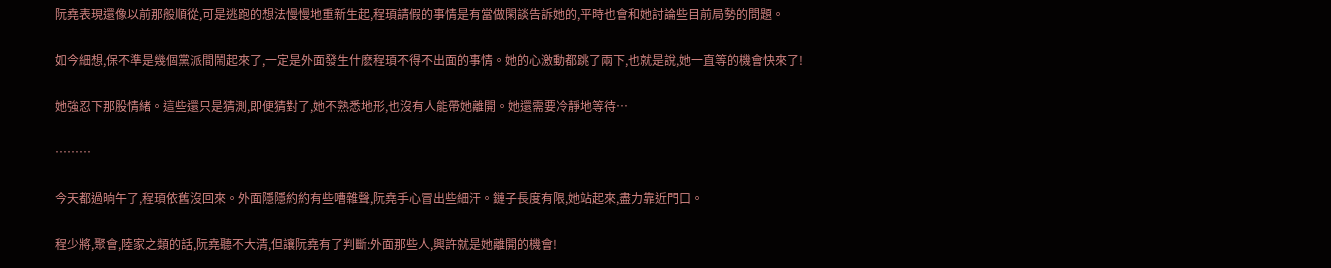阮堯表現還像以前那般順從,可是逃跑的想法慢慢地重新生起,程頊請假的事情是有當做閑談告訴她的,平時也會和她討論些目前局勢的問題。

如今細想,保不準是幾個黨派間鬧起來了,一定是外面發生什麽程頊不得不出面的事情。她的心激動都跳了兩下,也就是說,她一直等的機會快來了!

她強忍下那股情緒。這些還只是猜測,即便猜對了,她不熟悉地形,也沒有人能帶她離開。她還需要冷靜地等待…

………

今天都過晌午了,程頊依舊沒回來。外面隱隱約約有些嘈雜聲,阮堯手心冒出些細汗。鏈子長度有限,她站起來,盡力靠近門口。

程少將,聚會,陸家之類的話,阮堯聽不大清,但讓阮堯有了判斷:外面那些人,興許就是她離開的機會!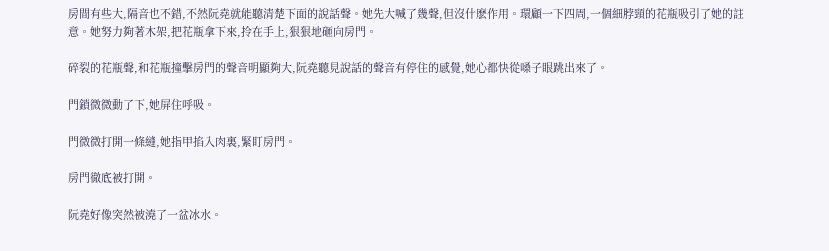房間有些大,隔音也不錯,不然阮堯就能聽清楚下面的說話聲。她先大喊了幾聲,但沒什麽作用。環顧一下四周,一個細脖頸的花瓶吸引了她的註意。她努力夠著木架,把花瓶拿下來,拎在手上,狠狠地砸向房門。

碎裂的花瓶聲,和花瓶撞擊房門的聲音明顯夠大,阮堯聽見說話的聲音有停住的感覺,她心都快從嗓子眼跳出來了。

門鎖微微動了下,她屏住呼吸。

門微微打開一條縫,她指甲掐入肉裏,緊盯房門。

房門徹底被打開。

阮堯好像突然被澆了一盆冰水。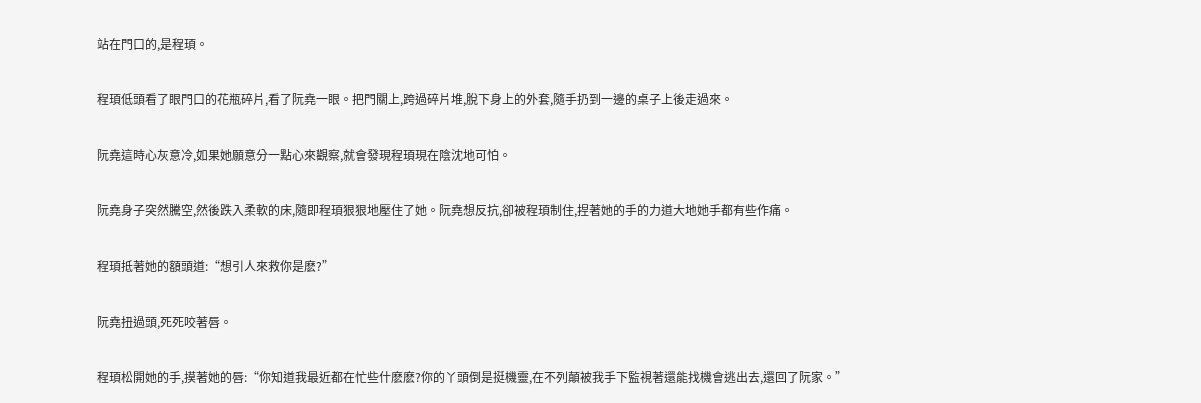站在門口的,是程頊。

程頊低頭看了眼門口的花瓶碎片,看了阮堯一眼。把門關上,跨過碎片堆,脫下身上的外套,隨手扔到一邊的桌子上後走過來。

阮堯這時心灰意冷,如果她願意分一點心來觀察,就會發現程頊現在陰沈地可怕。

阮堯身子突然騰空,然後跌入柔軟的床,隨即程頊狠狠地壓住了她。阮堯想反抗,卻被程頊制住,捏著她的手的力道大地她手都有些作痛。

程頊抵著她的額頭道:“想引人來救你是麽?”

阮堯扭過頭,死死咬著唇。

程頊松開她的手,摸著她的唇:“你知道我最近都在忙些什麽麽?你的丫頭倒是挺機靈,在不列顛被我手下監視著還能找機會逃出去,還回了阮家。”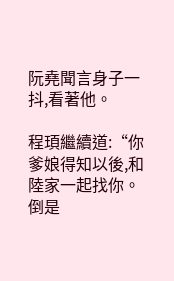阮堯聞言身子一抖,看著他。

程頊繼續道:“你爹娘得知以後,和陸家一起找你。倒是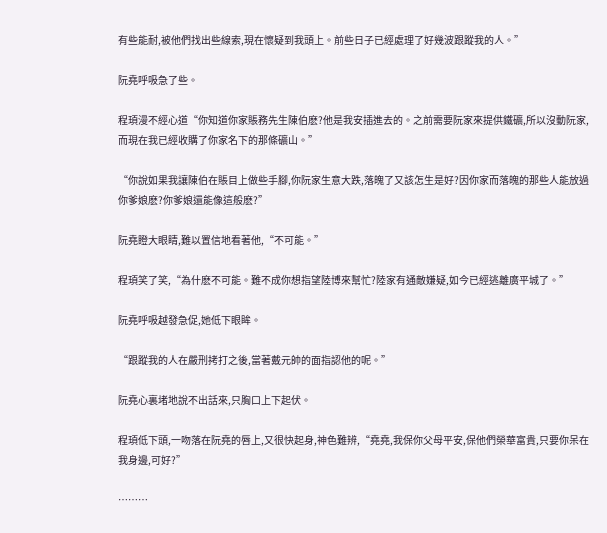有些能耐,被他們找出些線索,現在懷疑到我頭上。前些日子已經處理了好幾波跟蹤我的人。”

阮堯呼吸急了些。

程頊漫不經心道“你知道你家賬務先生陳伯麽?他是我安插進去的。之前需要阮家來提供鐵礦,所以沒動阮家,而現在我已經收購了你家名下的那條礦山。”

“你說如果我讓陳伯在賬目上做些手腳,你阮家生意大跌,落魄了又該怎生是好?因你家而落魄的那些人能放過你爹娘麽?你爹娘還能像這般麽?”

阮堯瞪大眼睛,難以置信地看著他,“不可能。”

程頊笑了笑,“為什麽不可能。難不成你想指望陸博來幫忙?陸家有通敵嫌疑,如今已經逃離廣平城了。”

阮堯呼吸越發急促,她低下眼眸。

“跟蹤我的人在嚴刑拷打之後,當著戴元帥的面指認他的呢。”

阮堯心裏堵地說不出話來,只胸口上下起伏。

程頊低下頭,一吻落在阮堯的唇上,又很快起身,神色難辨,“堯堯,我保你父母平安,保他們榮華富貴,只要你呆在我身邊,可好?”

………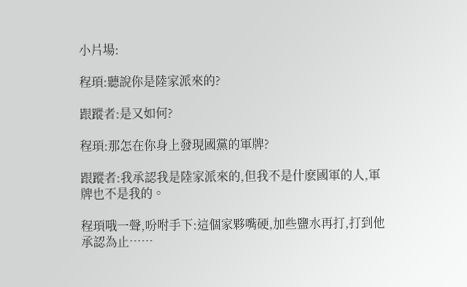小片場:

程頊:聽說你是陸家派來的?

跟蹤者:是又如何?

程頊:那怎在你身上發現國黨的軍牌?

跟蹤者:我承認我是陸家派來的,但我不是什麽國軍的人,軍牌也不是我的。

程頊哦一聲,吩咐手下:這個家夥嘴硬,加些鹽水再打,打到他承認為止……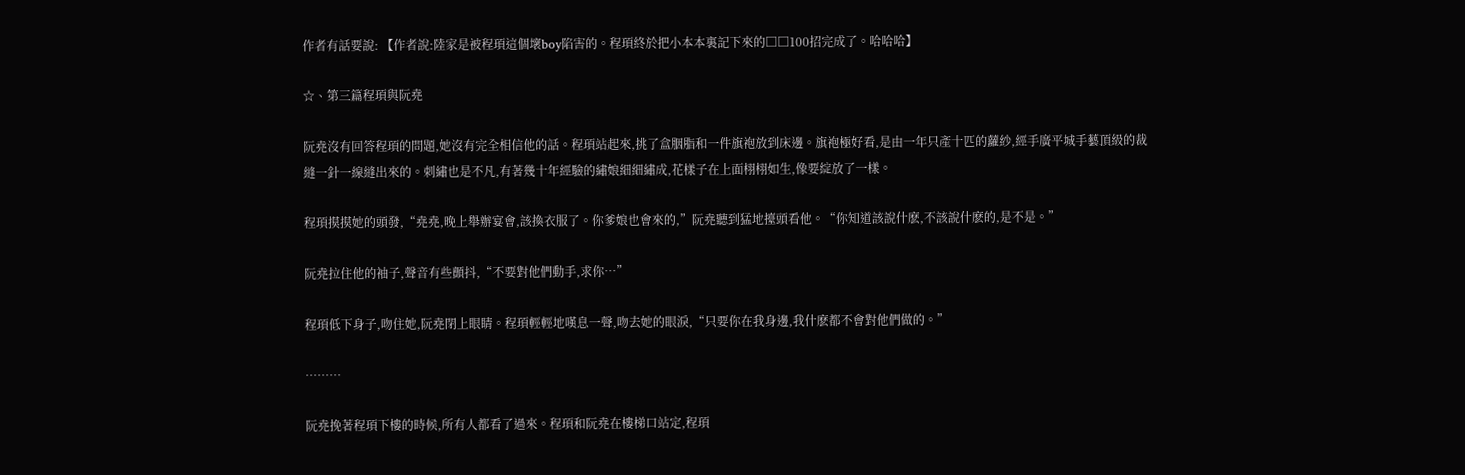作者有話要說: 【作者說:陸家是被程頊這個壞boy陷害的。程頊終於把小本本裏記下來的□□100招完成了。哈哈哈】

☆、第三篇程頊與阮堯

阮堯沒有回答程頊的問題,她沒有完全相信他的話。程頊站起來,挑了盒胭脂和一件旗袍放到床邊。旗袍極好看,是由一年只產十匹的蘿紗,經手廣平城手藝頂級的裁縫一針一線縫出來的。刺繡也是不凡,有著幾十年經驗的繡娘細細繡成,花樣子在上面栩栩如生,像要綻放了一樣。

程頊摸摸她的頭發,“堯堯,晚上舉辦宴會,該換衣服了。你爹娘也會來的,”阮堯聽到猛地擡頭看他。“你知道該說什麽,不該說什麽的,是不是。”

阮堯拉住他的袖子,聲音有些顫抖,“不要對他們動手,求你…”

程頊低下身子,吻住她,阮堯閉上眼睛。程頊輕輕地嘆息一聲,吻去她的眼淚,“只要你在我身邊,我什麽都不會對他們做的。”

………

阮堯挽著程頊下樓的時候,所有人都看了過來。程頊和阮堯在樓梯口站定,程頊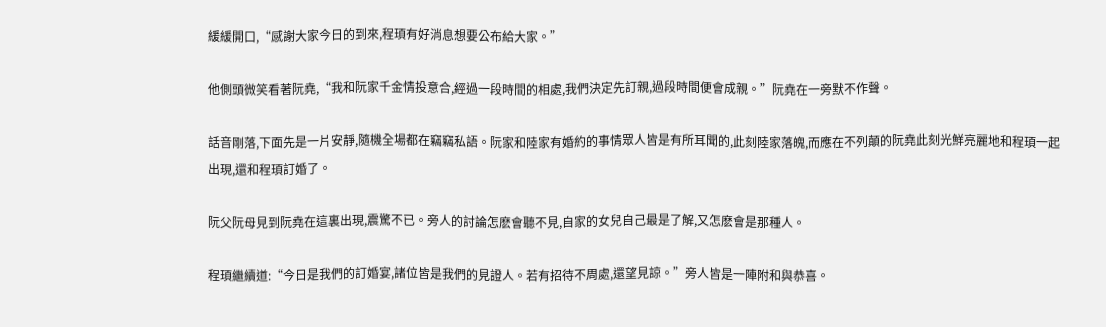緩緩開口,“感謝大家今日的到來,程頊有好消息想要公布給大家。”

他側頭微笑看著阮堯,“我和阮家千金情投意合,經過一段時間的相處,我們決定先訂親,過段時間便會成親。”阮堯在一旁默不作聲。

話音剛落,下面先是一片安靜,隨機全場都在竊竊私語。阮家和陸家有婚約的事情眾人皆是有所耳聞的,此刻陸家落魄,而應在不列顛的阮堯此刻光鮮亮麗地和程頊一起出現,還和程頊訂婚了。

阮父阮母見到阮堯在這裏出現,震驚不已。旁人的討論怎麽會聽不見,自家的女兒自己最是了解,又怎麽會是那種人。

程頊繼續道:“今日是我們的訂婚宴,諸位皆是我們的見證人。若有招待不周處,還望見諒。”旁人皆是一陣附和與恭喜。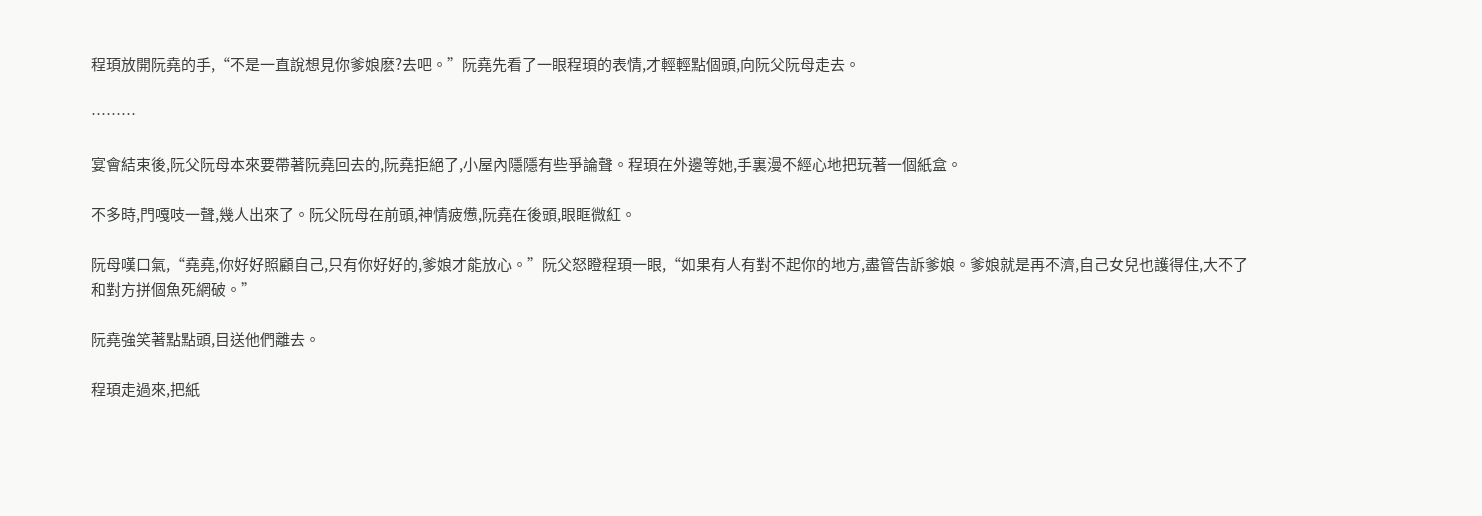程頊放開阮堯的手,“不是一直說想見你爹娘麽?去吧。”阮堯先看了一眼程頊的表情,才輕輕點個頭,向阮父阮母走去。

………

宴會結束後,阮父阮母本來要帶著阮堯回去的,阮堯拒絕了,小屋內隱隱有些爭論聲。程頊在外邊等她,手裏漫不經心地把玩著一個紙盒。

不多時,門嘎吱一聲,幾人出來了。阮父阮母在前頭,神情疲憊,阮堯在後頭,眼眶微紅。

阮母嘆口氣,“堯堯,你好好照顧自己,只有你好好的,爹娘才能放心。”阮父怒瞪程頊一眼,“如果有人有對不起你的地方,盡管告訴爹娘。爹娘就是再不濟,自己女兒也護得住,大不了和對方拼個魚死網破。”

阮堯強笑著點點頭,目送他們離去。

程頊走過來,把紙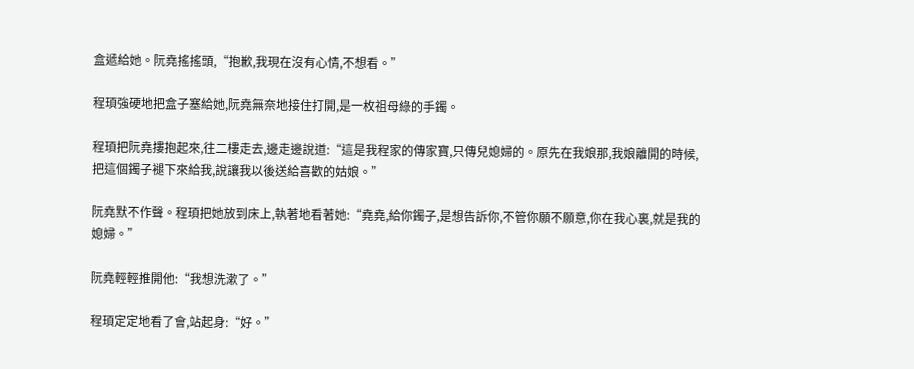盒遞給她。阮堯搖搖頭,“抱歉,我現在沒有心情,不想看。”

程頊強硬地把盒子塞給她,阮堯無奈地接住打開,是一枚祖母綠的手鐲。

程頊把阮堯摟抱起來,往二樓走去,邊走邊說道:“這是我程家的傳家寶,只傳兒媳婦的。原先在我娘那,我娘離開的時候,把這個鐲子褪下來給我,說讓我以後送給喜歡的姑娘。”

阮堯默不作聲。程頊把她放到床上,執著地看著她:“堯堯,給你鐲子,是想告訴你,不管你願不願意,你在我心裏,就是我的媳婦。”

阮堯輕輕推開他:“我想洗漱了。”

程頊定定地看了會,站起身:“好。”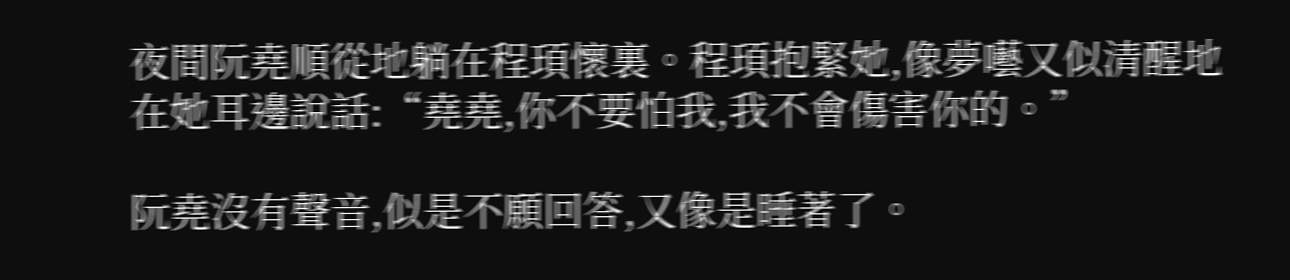夜間阮堯順從地躺在程頊懷裏。程頊抱緊她,像夢囈又似清醒地在她耳邊說話:“堯堯,你不要怕我,我不會傷害你的。”

阮堯沒有聲音,似是不願回答,又像是睡著了。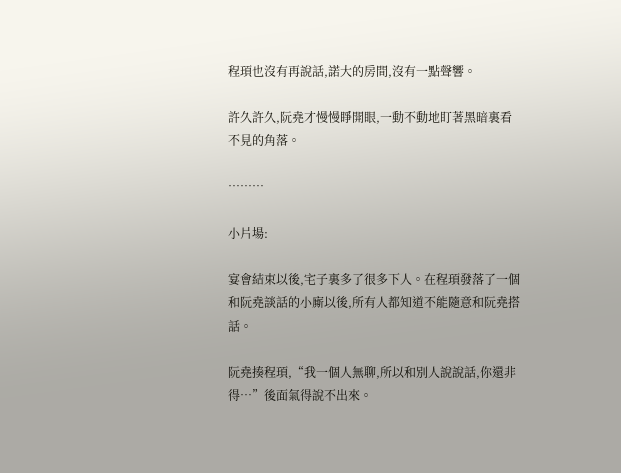程頊也沒有再說話,諾大的房間,沒有一點聲響。

許久許久,阮堯才慢慢睜開眼,一動不動地盯著黑暗裏看不見的角落。

………

小片場:

宴會結束以後,宅子裏多了很多下人。在程頊發落了一個和阮堯談話的小廝以後,所有人都知道不能隨意和阮堯搭話。

阮堯揍程頊,“我一個人無聊,所以和別人說說話,你還非得…”後面氣得說不出來。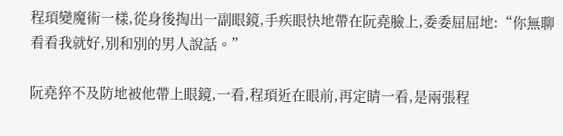程頊變魔術一樣,從身後掏出一副眼鏡,手疾眼快地帶在阮堯臉上,委委屈屈地:“你無聊看看我就好,別和別的男人說話。”

阮堯猝不及防地被他帶上眼鏡,一看,程頊近在眼前,再定睛一看,是兩張程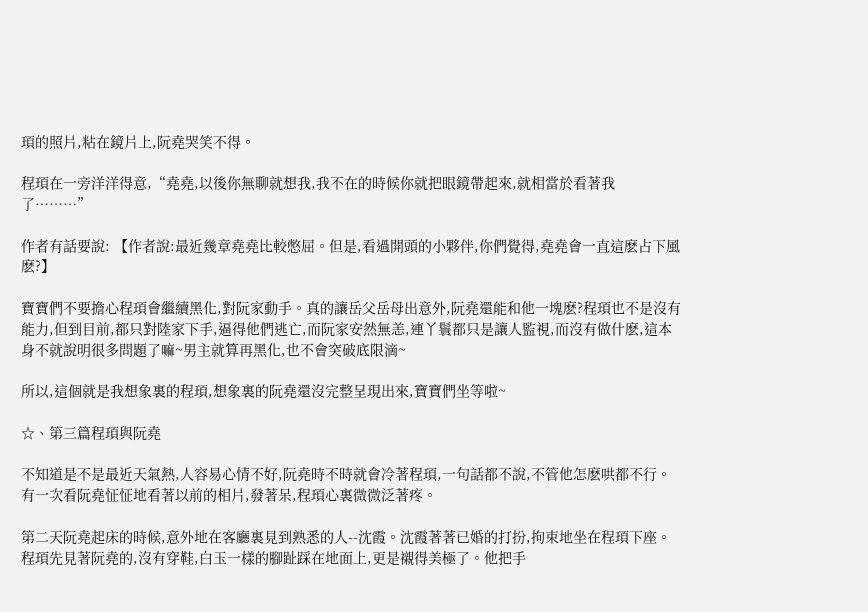頊的照片,粘在鏡片上,阮堯哭笑不得。

程頊在一旁洋洋得意,“堯堯,以後你無聊就想我,我不在的時候你就把眼鏡帶起來,就相當於看著我了………”

作者有話要說: 【作者說:最近幾章堯堯比較憋屈。但是,看過開頭的小夥伴,你們覺得,堯堯會一直這麽占下風麽?】

寶寶們不要擔心程頊會繼續黑化,對阮家動手。真的讓岳父岳母出意外,阮堯還能和他一塊麽?程頊也不是沒有能力,但到目前,都只對陸家下手,逼得他們逃亡,而阮家安然無恙,連丫鬟都只是讓人監視,而沒有做什麽,這本身不就說明很多問題了嘛~男主就算再黑化,也不會突破底限滴~

所以,這個就是我想象裏的程頊,想象裏的阮堯還沒完整呈現出來,寶寶們坐等啦~

☆、第三篇程頊與阮堯

不知道是不是最近天氣熱,人容易心情不好,阮堯時不時就會冷著程頊,一句話都不說,不管他怎麽哄都不行。有一次看阮堯怔怔地看著以前的相片,發著呆,程頊心裏微微泛著疼。

第二天阮堯起床的時候,意外地在客廳裏見到熟悉的人--沈霞。沈霞著著已婚的打扮,拘束地坐在程頊下座。程頊先見著阮堯的,沒有穿鞋,白玉一樣的腳趾踩在地面上,更是襯得美極了。他把手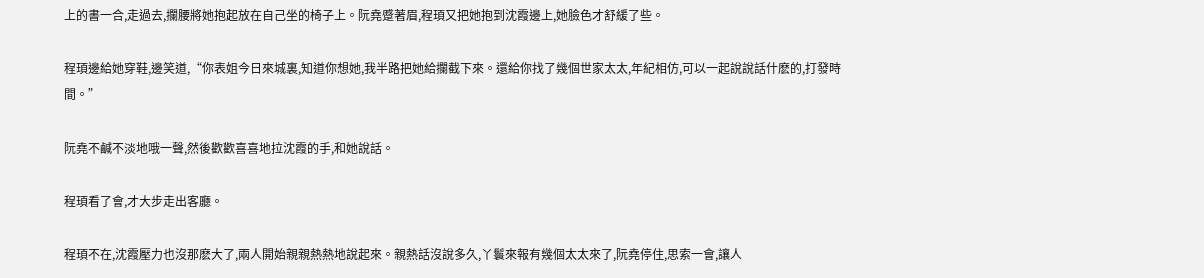上的書一合,走過去,攔腰將她抱起放在自己坐的椅子上。阮堯蹙著眉,程頊又把她抱到沈霞邊上,她臉色才舒緩了些。

程頊邊給她穿鞋,邊笑道,“你表姐今日來城裏,知道你想她,我半路把她給攔截下來。還給你找了幾個世家太太,年紀相仿,可以一起說說話什麽的,打發時間。”

阮堯不鹹不淡地哦一聲,然後歡歡喜喜地拉沈霞的手,和她說話。

程頊看了會,才大步走出客廳。

程頊不在,沈霞壓力也沒那麽大了,兩人開始親親熱熱地說起來。親熱話沒說多久,丫鬟來報有幾個太太來了,阮堯停住,思索一會,讓人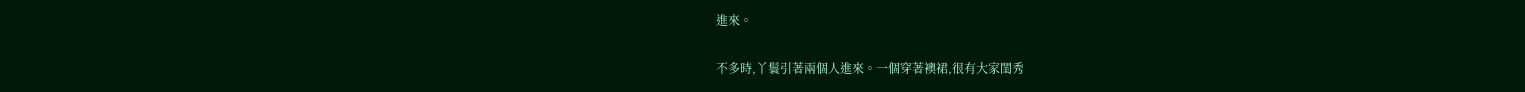進來。

不多時,丫鬟引著兩個人進來。一個穿著襖裙,很有大家閨秀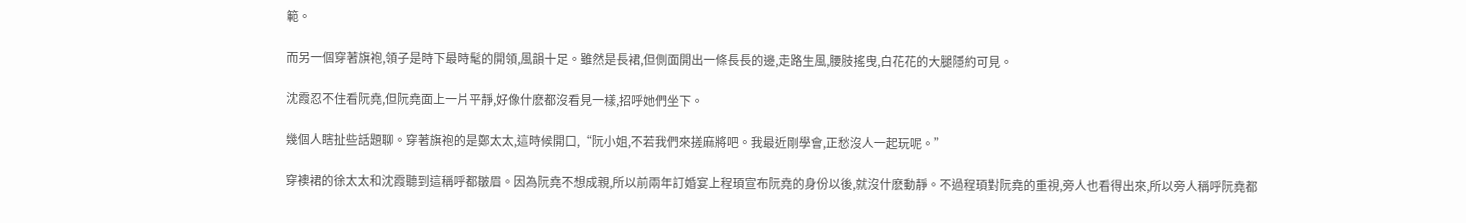範。

而另一個穿著旗袍,領子是時下最時髦的開領,風韻十足。雖然是長裙,但側面開出一條長長的邊,走路生風,腰肢搖曳,白花花的大腿隱約可見。

沈霞忍不住看阮堯,但阮堯面上一片平靜,好像什麽都沒看見一樣,招呼她們坐下。

幾個人瞎扯些話題聊。穿著旗袍的是鄭太太,這時候開口,“阮小姐,不若我們來搓麻將吧。我最近剛學會,正愁沒人一起玩呢。”

穿襖裙的徐太太和沈霞聽到這稱呼都皺眉。因為阮堯不想成親,所以前兩年訂婚宴上程頊宣布阮堯的身份以後,就沒什麽動靜。不過程頊對阮堯的重視,旁人也看得出來,所以旁人稱呼阮堯都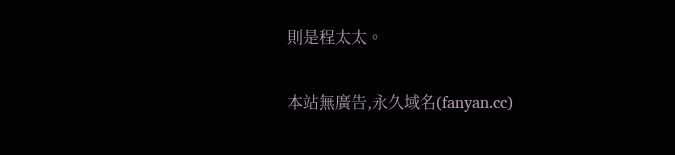則是程太太。

本站無廣告,永久域名(fanyan.cc)